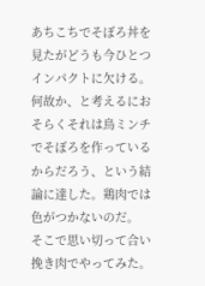あちこちでそぼろ丼を見たがどうも今ひとつインパクトに欠ける。何故か、と考えるにおそらくそれは鳥ミンチでそぼろを作っているからだろう、という結論に達した。鶏肉では色がつかないのだ。
そこで思い切って合い挽き肉でやってみた。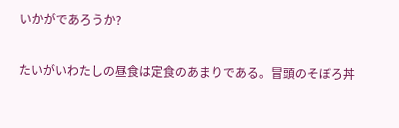いかがであろうか?

たいがいわたしの昼食は定食のあまりである。冒頭のそぼろ丼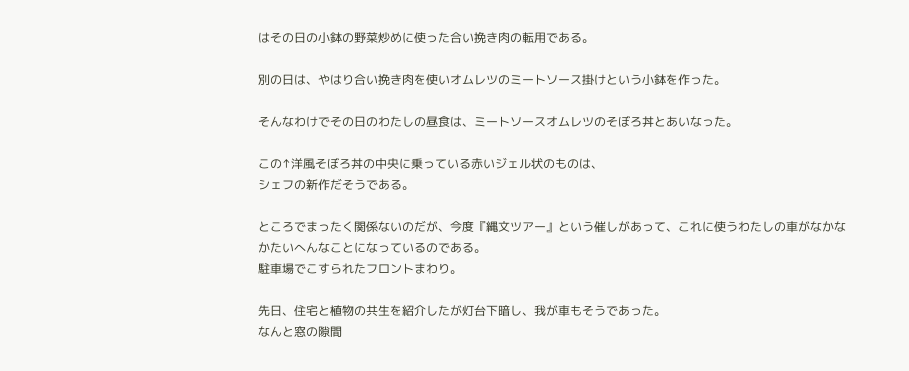はその日の小鉢の野菜炒めに使った合い挽き肉の転用である。

別の日は、やはり合い挽き肉を使いオムレツのミートソース掛けという小鉢を作った。

そんなわけでその日のわたしの昼食は、ミートソースオムレツのそぼろ丼とあいなった。

この↑洋風そぼろ丼の中央に乗っている赤いジェル状のものは、
シェフの新作だそうである。

ところでまったく関係ないのだが、今度『縄文ツアー』という催しがあって、これに使うわたしの車がなかなかたいへんなことになっているのである。
駐車場でこすられたフロントまわり。

先日、住宅と植物の共生を紹介したが灯台下暗し、我が車もそうであった。
なんと窓の隙間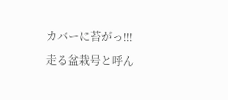カバーに苔がっ!!!
走る盆栽号と呼ん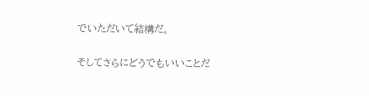でいただいて結構だ。

そしてさらにどうでもいいことだ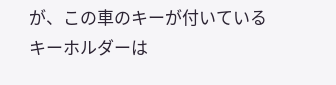が、この車のキーが付いているキーホルダーは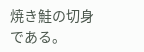焼き鮭の切身である。